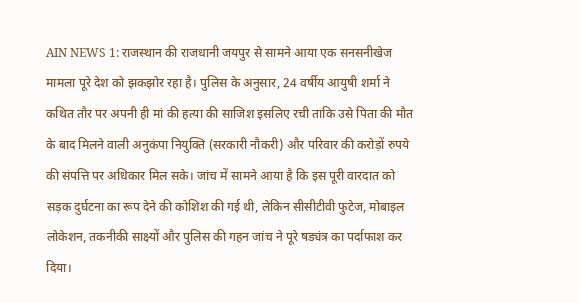AIN NEWS 1: राजस्थान की राजधानी जयपुर से सामने आया एक सनसनीखेज मामला पूरे देश को झकझोर रहा है। पुलिस के अनुसार, 24 वर्षीय आयुषी शर्मा ने कथित तौर पर अपनी ही मां की हत्या की साजिश इसलिए रची ताकि उसे पिता की मौत के बाद मिलने वाली अनुकंपा नियुक्ति (सरकारी नौकरी) और परिवार की करोड़ों रुपये की संपत्ति पर अधिकार मिल सके। जांच में सामने आया है कि इस पूरी वारदात को सड़क दुर्घटना का रूप देने की कोशिश की गई थी, लेकिन सीसीटीवी फुटेज, मोबाइल लोकेशन, तकनीकी साक्ष्यों और पुलिस की गहन जांच ने पूरे षड्यंत्र का पर्दाफाश कर दिया।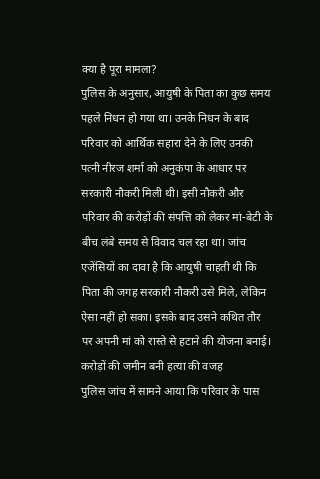क्या है पूरा मामला?
पुलिस के अनुसार, आयुषी के पिता का कुछ समय पहले निधन हो गया था। उनके निधन के बाद परिवार को आर्थिक सहारा देने के लिए उनकी पत्नी नीरज शर्मा को अनुकंपा के आधार पर सरकारी नौकरी मिली थी। इसी नौकरी और परिवार की करोड़ों की संपत्ति को लेकर मां-बेटी के बीच लंबे समय से विवाद चल रहा था। जांच एजेंसियों का दावा है कि आयुषी चाहती थी कि पिता की जगह सरकारी नौकरी उसे मिले, लेकिन ऐसा नहीं हो सका। इसके बाद उसने कथित तौर पर अपनी मां को रास्ते से हटाने की योजना बनाई।
करोड़ों की जमीन बनी हत्या की वजह
पुलिस जांच में सामने आया कि परिवार के पास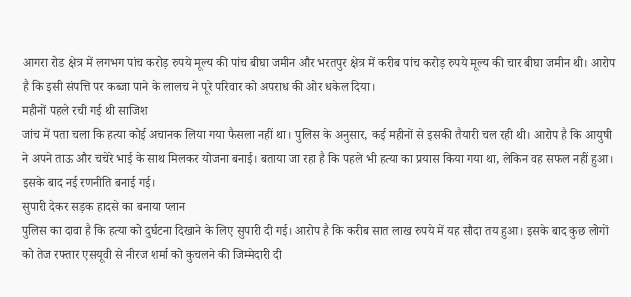आगरा रोड क्षेत्र में लगभग पांच करोड़ रुपये मूल्य की पांच बीघा जमीन और भरतपुर क्षेत्र में करीब पांच करोड़ रुपये मूल्य की चार बीघा जमीन थी। आरोप है कि इसी संपत्ति पर कब्जा पाने के लालच ने पूरे परिवार को अपराध की ओर धकेल दिया।
महीनों पहले रची गई थी साजिश
जांच में पता चला कि हत्या कोई अचानक लिया गया फैसला नहीं था। पुलिस के अनुसार, कई महीनों से इसकी तैयारी चल रही थी। आरोप है कि आयुषी ने अपने ताऊ और चचेरे भाई के साथ मिलकर योजना बनाई। बताया जा रहा है कि पहले भी हत्या का प्रयास किया गया था, लेकिन वह सफल नहीं हुआ। इसके बाद नई रणनीति बनाई गई।
सुपारी देकर सड़क हादसे का बनाया प्लान
पुलिस का दावा है कि हत्या को दुर्घटना दिखाने के लिए सुपारी दी गई। आरोप है कि करीब सात लाख रुपये में यह सौदा तय हुआ। इसके बाद कुछ लोगों को तेज रफ्तार एसयूवी से नीरज शर्मा को कुचलने की जिम्मेदारी दी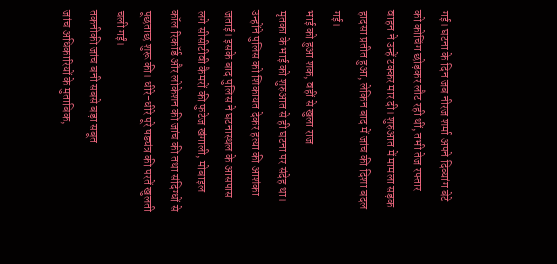गई। घटना के दिन जब नीरज शर्मा अपने दिव्यांग बेटे को कोचिंग छोड़कर लौट रही थीं, तभी तेज रफ्तार वाहन ने उन्हें टक्कर मार दी। शुरुआत में मामला सड़क हादसा प्रतीत हुआ, लेकिन बाद में जांच की दिशा बदल गई।
भाई को हुआ शक, वहीं से खुला राज
मृतका के भाई को शुरुआत से ही घटना पर संदेह था। उन्होंने पुलिस को शिकायत देकर हत्या की आशंका जताई। इसके बाद पुलिस ने घटनास्थल के आसपास लगे सीसीटीवी कैमरों की फुटेज खंगाली, मोबाइल कॉल रिकॉर्ड और लोकेशन की जांच की तथा संदिग्धों से पूछताछ शुरू की। धीरे-धीरे पूरे षड्यंत्र की परतें खुलती चली गईं।
तकनीकी जांच बनी सबसे बड़ा सबूत
जांच अधिकारियों के मुताबिक,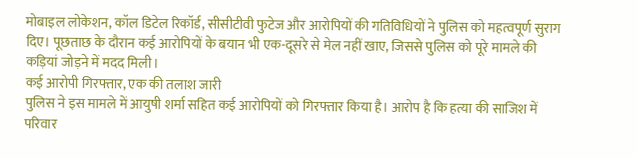मोबाइल लोकेशन, कॉल डिटेल रिकॉर्ड, सीसीटीवी फुटेज और आरोपियों की गतिविधियों ने पुलिस को महत्वपूर्ण सुराग दिए। पूछताछ के दौरान कई आरोपियों के बयान भी एक-दूसरे से मेल नहीं खाए, जिससे पुलिस को पूरे मामले की कड़ियां जोड़ने में मदद मिली।
कई आरोपी गिरफ्तार, एक की तलाश जारी
पुलिस ने इस मामले में आयुषी शर्मा सहित कई आरोपियों को गिरफ्तार किया है। आरोप है कि हत्या की साजिश में परिवार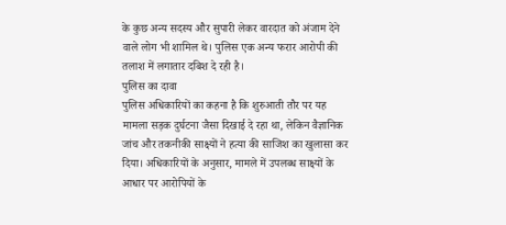के कुछ अन्य सदस्य और सुपारी लेकर वारदात को अंजाम देने वाले लोग भी शामिल थे। पुलिस एक अन्य फरार आरोपी की तलाश में लगातार दबिश दे रही है।
पुलिस का दावा
पुलिस अधिकारियों का कहना है कि शुरुआती तौर पर यह मामला सड़क दुर्घटना जैसा दिखाई दे रहा था, लेकिन वैज्ञानिक जांच और तकनीकी साक्ष्यों ने हत्या की साजिश का खुलासा कर दिया। अधिकारियों के अनुसार, मामले में उपलब्ध साक्ष्यों के आधार पर आरोपियों के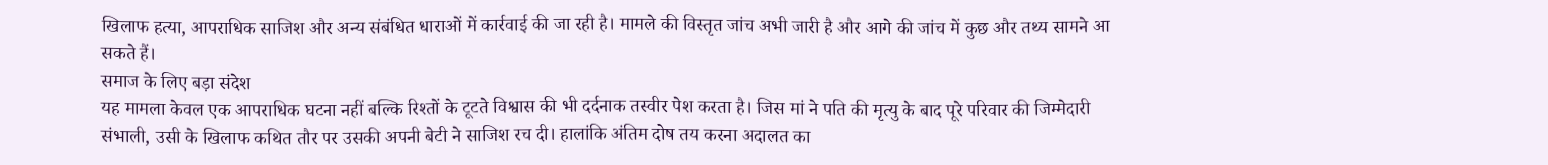खिलाफ हत्या, आपराधिक साजिश और अन्य संबंधित धाराओं में कार्रवाई की जा रही है। मामले की विस्तृत जांच अभी जारी है और आगे की जांच में कुछ और तथ्य सामने आ सकते हैं।
समाज के लिए बड़ा संदेश
यह मामला केवल एक आपराधिक घटना नहीं बल्कि रिश्तों के टूटते विश्वास की भी दर्दनाक तस्वीर पेश करता है। जिस मां ने पति की मृत्यु के बाद पूरे परिवार की जिम्मेदारी संभाली, उसी के खिलाफ कथित तौर पर उसकी अपनी बेटी ने साजिश रच दी। हालांकि अंतिम दोष तय करना अदालत का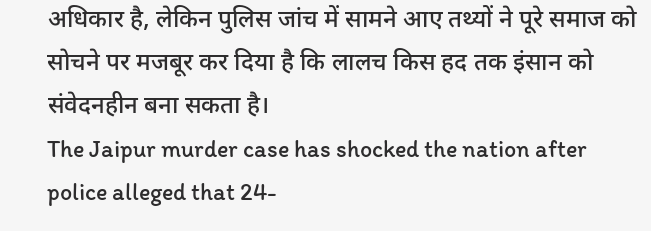अधिकार है, लेकिन पुलिस जांच में सामने आए तथ्यों ने पूरे समाज को सोचने पर मजबूर कर दिया है कि लालच किस हद तक इंसान को संवेदनहीन बना सकता है।
The Jaipur murder case has shocked the nation after police alleged that 24-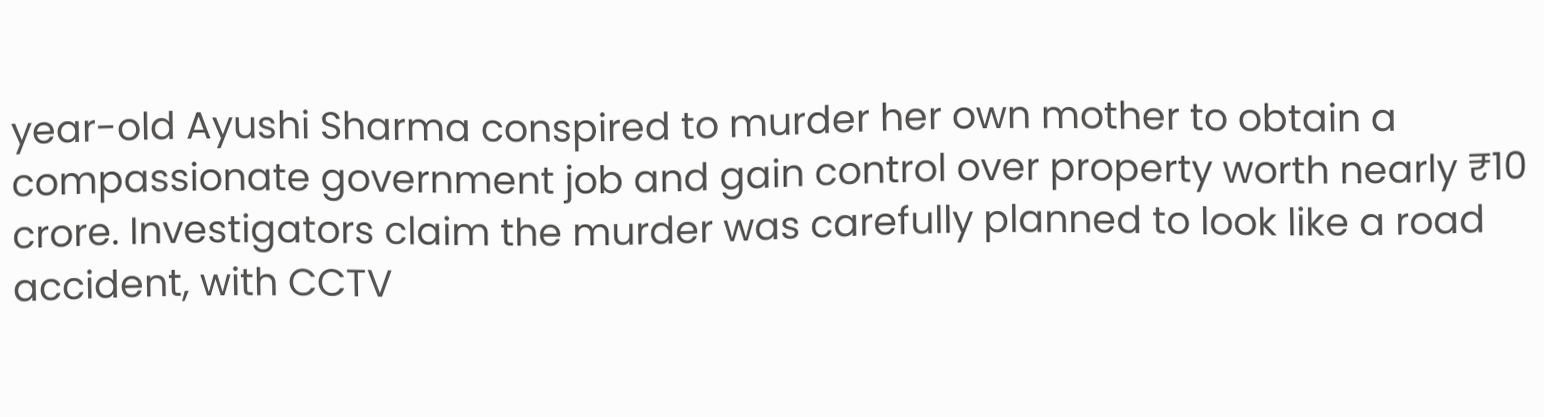year-old Ayushi Sharma conspired to murder her own mother to obtain a compassionate government job and gain control over property worth nearly ₹10 crore. Investigators claim the murder was carefully planned to look like a road accident, with CCTV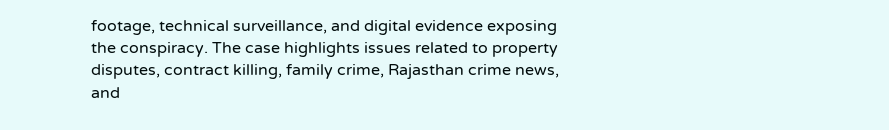footage, technical surveillance, and digital evidence exposing the conspiracy. The case highlights issues related to property disputes, contract killing, family crime, Rajasthan crime news, and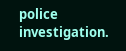police investigation.